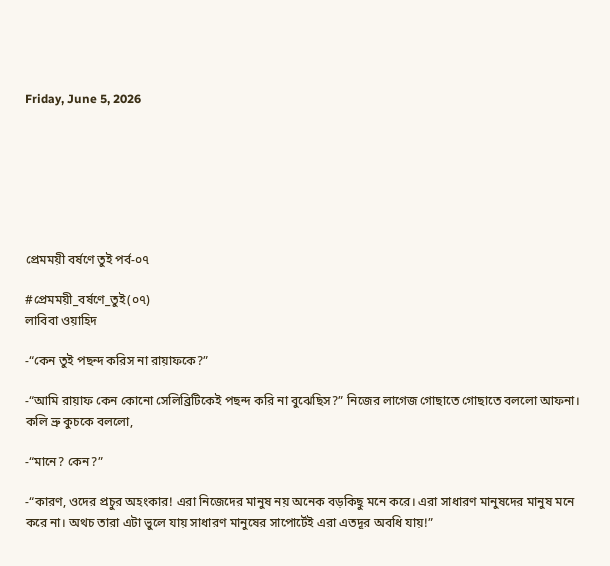Friday, June 5, 2026







প্রেমময়ী বর্ষণে তুই পর্ব-০৭

#প্রেমময়ী_বর্ষণে_তুই(০৭)
লাবিবা ওয়াহিদ

-“কেন তুই পছন্দ করিস না রায়াফকে?”

-“আমি রায়াফ কেন কোনো সেলিব্রিটিকেই পছন্দ করি না বুঝেছিস?” নিজের লাগেজ গোছাতে গোছাতে বললো আফনা। কলি ভ্রু কুচকে বললো,

-“মানে? কেন?”

-“কারণ, ওদের প্রচুর অহংকার! এরা নিজেদের মানুষ নয় অনেক বড়কিছু মনে করে। এরা সাধারণ মানুষদের মানুষ মনে করে না। অথচ তারা এটা ভুলে যায় সাধারণ মানুষের সাপোর্টেই এরা এতদূর অবধি যায়!”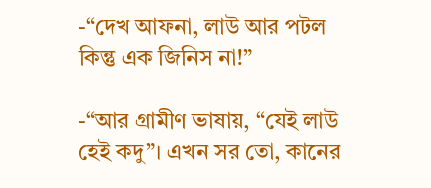-“দেখ আফনা, লাউ আর পটল কিন্তু এক জিনিস না!”

-“আর গ্রামীণ ভাষায়, “যেই লাউ হেই কদু”। এখন সর তো, কানের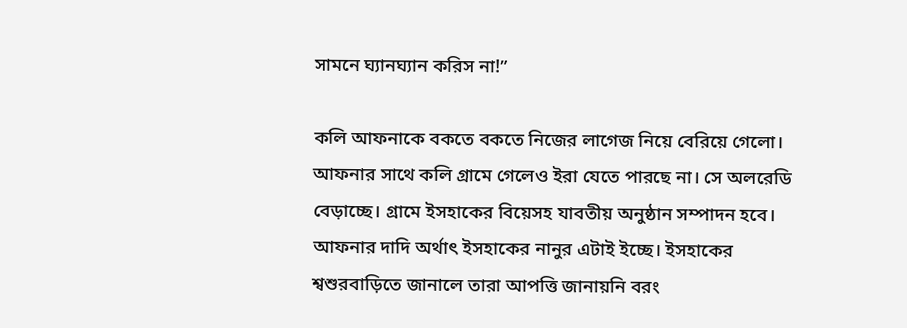সামনে ঘ্যানঘ্যান করিস না!”

কলি আফনাকে বকতে বকতে নিজের লাগেজ নিয়ে বেরিয়ে গেলো। আফনার সাথে কলি গ্রামে গেলেও ইরা যেতে পারছে না। সে অলরেডি বেড়াচ্ছে। গ্রামে ইসহাকের বিয়েসহ যাবতীয় অনুষ্ঠান সম্পাদন হবে। আফনার দাদি অর্থাৎ ইসহাকের নানুর এটাই ইচ্ছে। ইসহাকের শ্বশুরবাড়িতে জানালে তারা আপত্তি জানায়নি বরং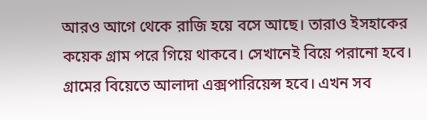আরও আগে থেকে রাজি হয়ে বসে আছে। তারাও ইসহাকের কয়েক গ্রাম পরে গিয়ে থাকবে। সেখানেই বিয়ে পরানো হবে। গ্রামের বিয়েতে আলাদা এক্সপারিয়েন্স হবে। এখন সব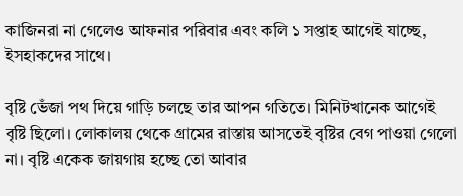কাজিনরা না গেলেও আফনার পরিবার এবং কলি ১ সপ্তাহ আগেই যাচ্ছে, ইসহাকদের সাথে।

বৃষ্টি ভেঁজা পথ দিয়ে গাড়ি চলছে তার আপন গতিতে। মিনিটখানেক আগেই বৃষ্টি ছিলো। লোকালয় থেকে গ্রামের রাস্তায় আসতেই বৃষ্টির বেগ পাওয়া গেলো না। বৃষ্টি একেক জায়গায় হচ্ছে তো আবার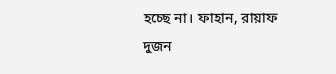হচ্ছে না। ফাহান, রায়াফ দুজন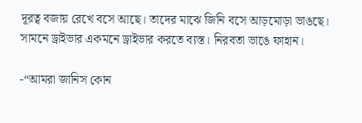দূরত্ব বজায় রেখে বসে আছে। তাদের মাঝে জিনি বসে আড়মোড়া ভাঙছে। সামনে ড্রাইভার একমনে ড্রাইভার করতে ব্যস্ত। নিরবতা ভাঙে ফাহান।

-“আমরা জানিস কোন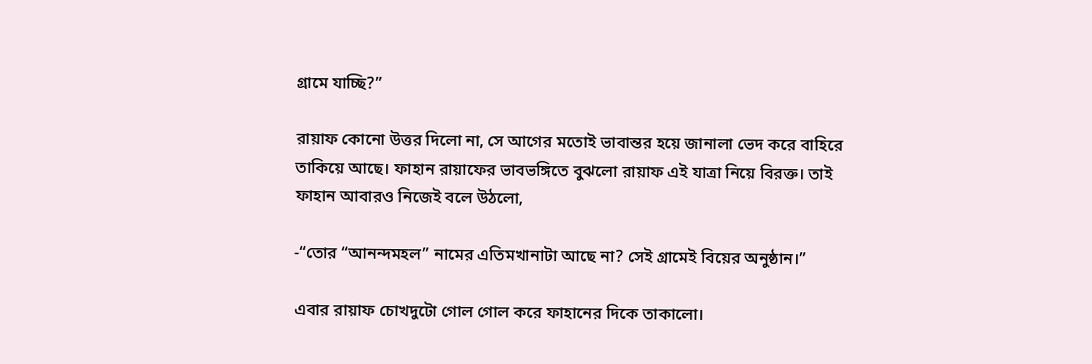গ্রামে যাচ্ছি?”

রায়াফ কোনো উত্তর দিলো না, সে আগের মতোই ভাবান্তর হয়ে জানালা ভেদ করে বাহিরে তাকিয়ে আছে। ফাহান রায়াফের ভাবভঙ্গিতে বুঝলো রায়াফ এই যাত্রা নিয়ে বিরক্ত। তাই ফাহান আবারও নিজেই বলে উঠলো,

-“তোর “আনন্দমহল” নামের এতিমখানাটা আছে না? সেই গ্রামেই বিয়ের অনুষ্ঠান।”

এবার রায়াফ চোখদুটো গোল গোল করে ফাহানের দিকে তাকালো।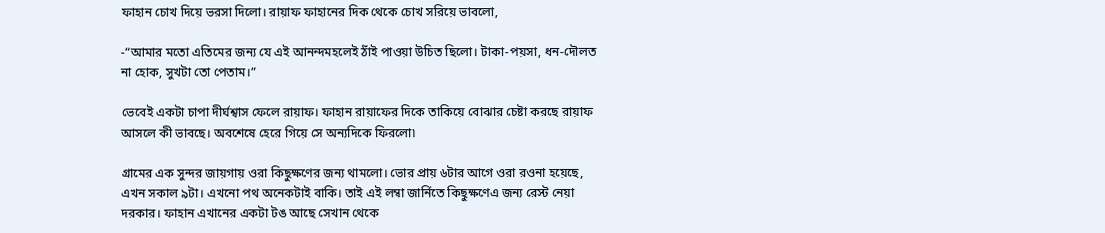ফাহান চোখ দিয়ে ভরসা দিলো। রায়াফ ফাহানের দিক থেকে চোখ সরিয়ে ভাবলো,

-“আমার মতো এতিমের জন্য যে এই আনন্দমহলেই ঠাঁই পাওয়া উচিত ছিলো। টাকা-পয়সা, ধন-দৌলত না হোক, সুখটা তো পেতাম।”

ভেবেই একটা চাপা দীর্ঘশ্বাস ফেলে রায়াফ। ফাহান রায়াফের দিকে তাকিয়ে বোঝার চেষ্টা করছে রায়াফ আসলে কী ভাবছে। অবশেষে হেরে গিয়ে সে অন্যদিকে ফিরলো৷

গ্রামের এক সুন্দর জায়গায় ওরা কিছুক্ষণের জন্য থামলো। ভোর প্রায় ৬টার আগে ওরা রওনা হয়েছে, এখন সকাল ৯টা। এখনো পথ অনেকটাই বাকি। তাই এই লম্বা জার্নিতে কিছুক্ষণেএ জন্য রেস্ট নেয়া দরকার। ফাহান এখানের একটা টঙ আছে সেখান থেকে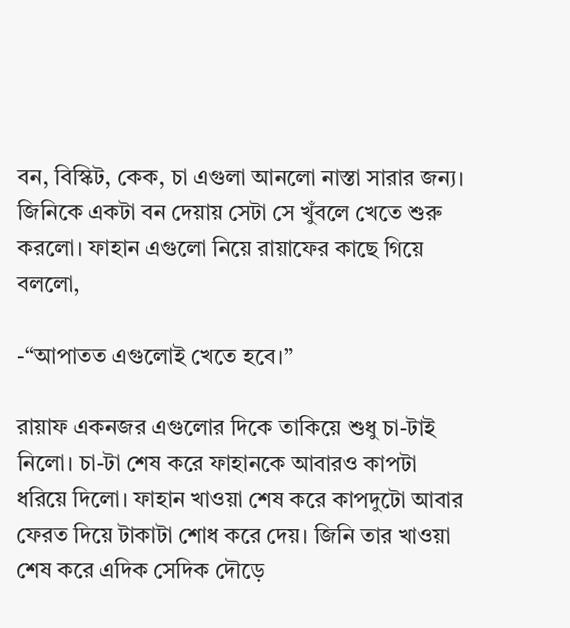বন, বিস্কিট, কেক, চা এগুলা আনলো নাস্তা সারার জন্য। জিনিকে একটা বন দেয়ায় সেটা সে খুঁবলে খেতে শুরু করলো। ফাহান এগুলো নিয়ে রায়াফের কাছে গিয়ে বললো,

-“আপাতত এগুলোই খেতে হবে।”

রায়াফ একনজর এগুলোর দিকে তাকিয়ে শুধু চা-টাই নিলো। চা-টা শেষ করে ফাহানকে আবারও কাপটা ধরিয়ে দিলো। ফাহান খাওয়া শেষ করে কাপদুটো আবার ফেরত দিয়ে টাকাটা শোধ করে দেয়। জিনি তার খাওয়া শেষ করে এদিক সেদিক দৌড়ে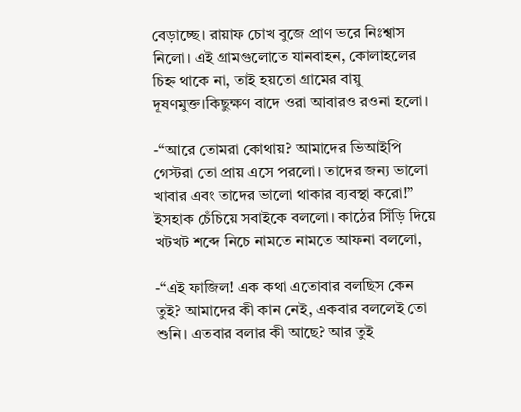বেড়াচ্ছে। রায়াফ চোখ বুজে প্রাণ ভরে নিঃশ্বাস নিলো। এই গ্রামগুলোতে যানবাহন, কোলাহলের চিহ্ন থাকে না, তাই হয়তো গ্রামের বায়ু দূষণমুক্ত।কিছুক্ষণ বাদে ওরা আবারও রওনা হলো।

-“আরে তোমরা কোথায়? আমাদের ভিআইপি গেস্টরা তো প্রায় এসে পরলো। তাদের জন্য ভালো খাবার এবং তাদের ভালো থাকার ব্যবস্থা করো!” ইসহাক চেঁচিয়ে সবাইকে বললো। কাঠের সিঁড়ি দিয়ে খটখট শব্দে নিচে নামতে নামতে আফনা বললো,

-“এই ফাজিল! এক কথা এতোবার বলছিস কেন তুই? আমাদের কী কান নেই, একবার বললেই তো শুনি। এতবার বলার কী আছে? আর তুই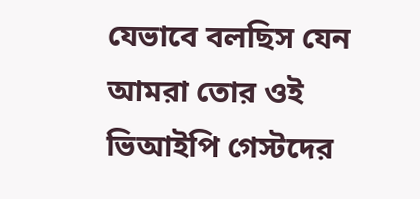যেভাবে বলছিস যেন আমরা তোর ওই ভিআইপি গেস্টদের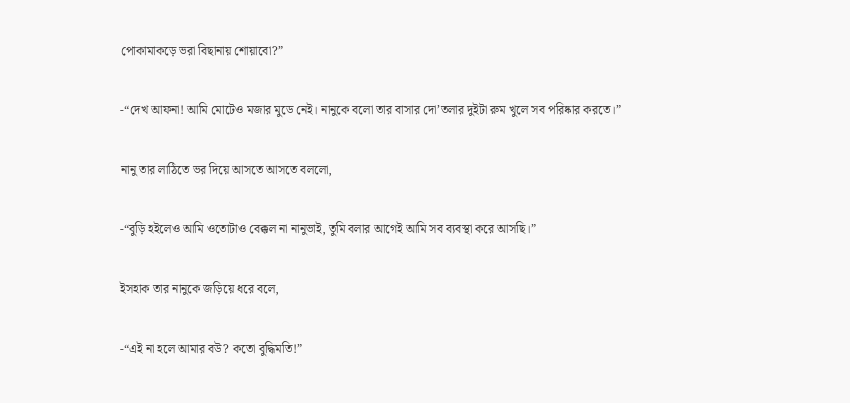পোকামাকড়ে ভরা বিছানায় শোয়াবো?”

-“দেখ আফনা! আমি মোটেও মজার মুডে নেই। নানুকে বলো তার বাসার দো’তলার দুইটা রুম খুলে সব পরিষ্কার করতে।”

নানু তার লাঠিতে ভর দিয়ে আসতে আসতে বললো,

-“বুড়ি হইলেও আমি ওতোটাও বেক্কল না নানুভাই, তুমি বলার আগেই আমি সব ব্যবস্থা করে আসছি।”

ইসহাক তার নানুকে জড়িয়ে ধরে বলে,

-“এই না হলে আমার বউ? কতো বুদ্ধিমতি!”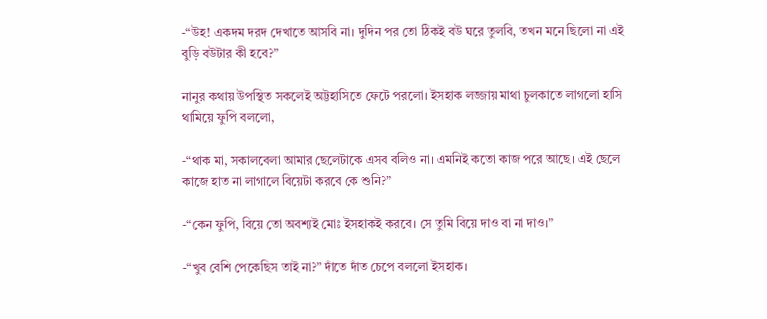-“উহ! একদম দরদ দেখাতে আসবি না। দুদিন পর তো ঠিকই বউ ঘরে তুলবি, তখন মনে ছিলো না এই বুড়ি বউটার কী হবে?”

নানুর কথায় উপস্থিত সকলেই অট্টহাসিতে ফেটে পরলো। ইসহাক লজ্জায় মাথা চুলকাতে লাগলো হাসি থামিয়ে ফুপি বললো,

-“থাক মা, সকালবেলা আমার ছেলেটাকে এসব বলিও না। এমনিই কতো কাজ পরে আছে। এই ছেলে কাজে হাত না লাগালে বিয়েটা করবে কে শুনি?”

-“কেন ফুপি, বিয়ে তো অবশ্যই মোঃ ইসহাকই করবে। সে তুমি বিয়ে দাও বা না দাও।”

-“খুব বেশি পেকেছিস তাই না?” দাঁতে দাঁত চেপে বললো ইসহাক।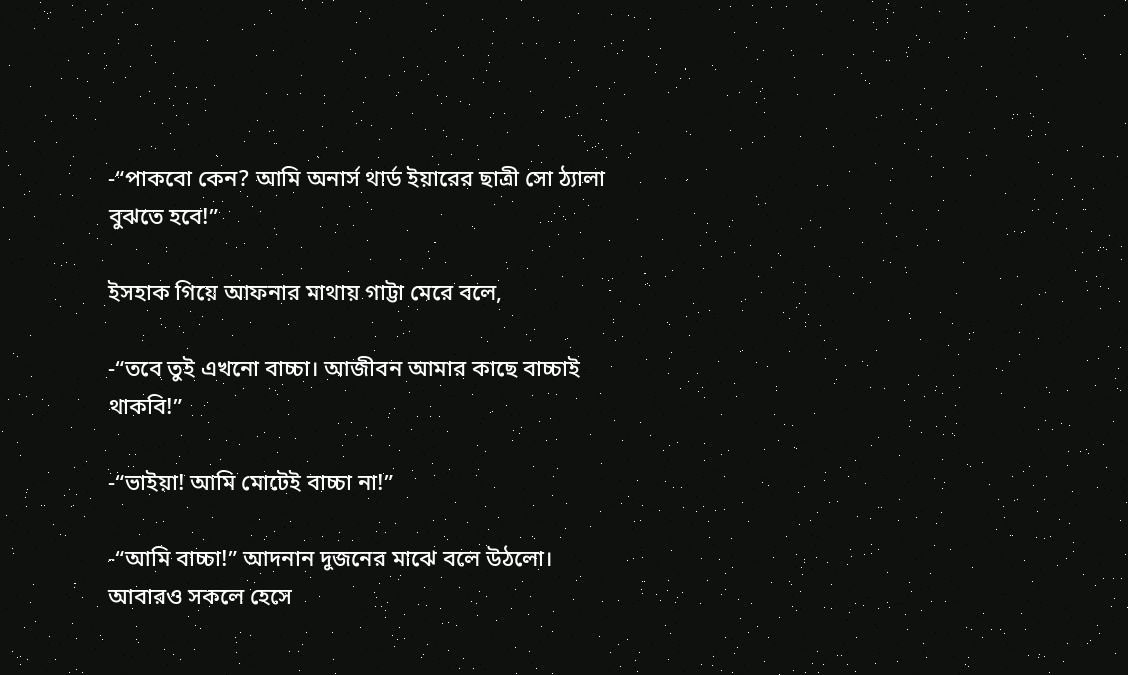-“পাকবো কেন? আমি অনার্স থার্ড ইয়ারের ছাত্রী সো ঠ্যালা বুঝতে হবে!”

ইসহাক গিয়ে আফনার মাথায় গাট্টা মেরে বলে,

-“তবে তুই এখনো বাচ্চা। আজীবন আমার কাছে বাচ্চাই থাকবি!”

-“ভাইয়া! আমি মোটেই বাচ্চা না!”

-“আমি বাচ্চা!” আদনান দুজনের মাঝে বলে উঠলো। আবারও সকলে হেসে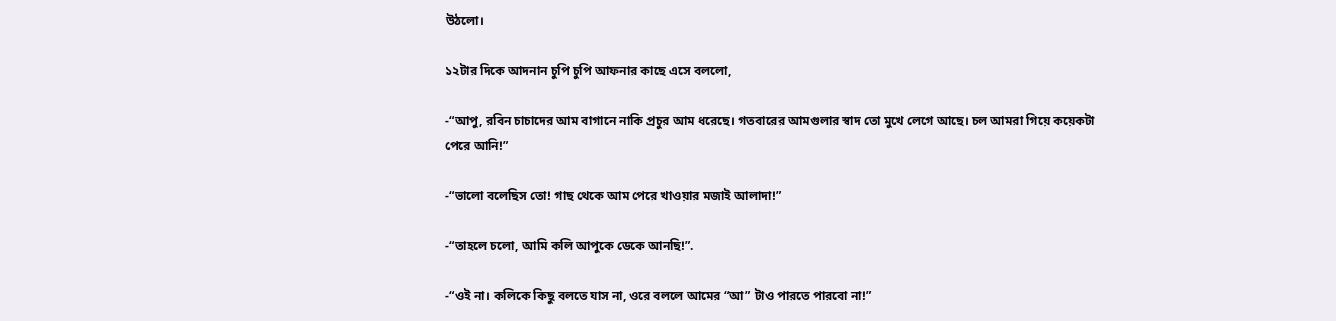উঠলো।

১২টার দিকে আদনান চুপি চুপি আফনার কাছে এসে বললো,

-“আপু, রবিন চাচাদের আম বাগানে নাকি প্রচুর আম ধরেছে। গতবারের আমগুলার স্বাদ তো মুখে লেগে আছে। চল আমরা গিয়ে কয়েকটা পেরে আনি!”

-“ভালো বলেছিস তো! গাছ থেকে আম পেরে খাওয়ার মজাই আলাদা!”

-“তাহলে চলো, আমি কলি আপুকে ডেকে আনছি!”.

-“ওই না। কলিকে কিছু বলতে যাস না, ওরে বললে আমের “আ” টাও পারতে পারবো না!”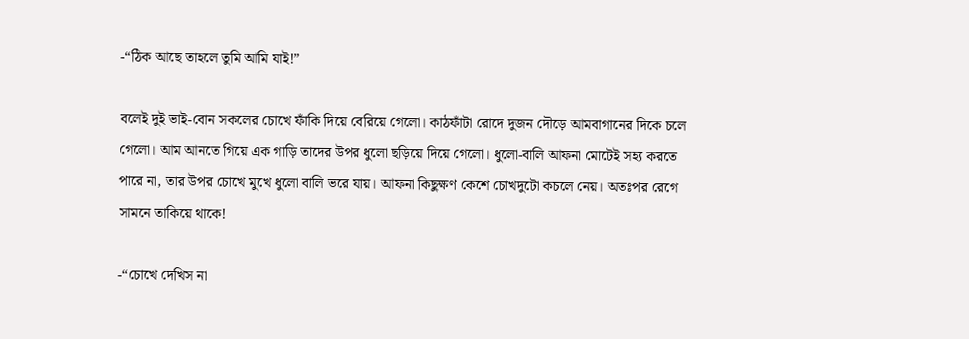-“ঠিক আছে তাহলে তুমি আমি যাই!”

বলেই দুই ভাই-বোন সকলের চোখে ফাঁকি দিয়ে বেরিয়ে গেলো। কাঠফাঁটা রোদে দুজন দৌড়ে আমবাগানের দিকে চলে গেলো। আম আনতে গিয়ে এক গাড়ি তাদের উপর ধুলো ছড়িয়ে দিয়ে গেলো। ধুলো-বালি আফনা মোটেই সহ্য করতে পারে না, তার উপর চোখে মুখে ধুলো বালি ভরে যায়। আফনা কিছুক্ষণ কেশে চোখদুটো কচলে নেয়। অতঃপর রেগে সামনে তাকিয়ে থাকে!

-“চোখে দেখিস না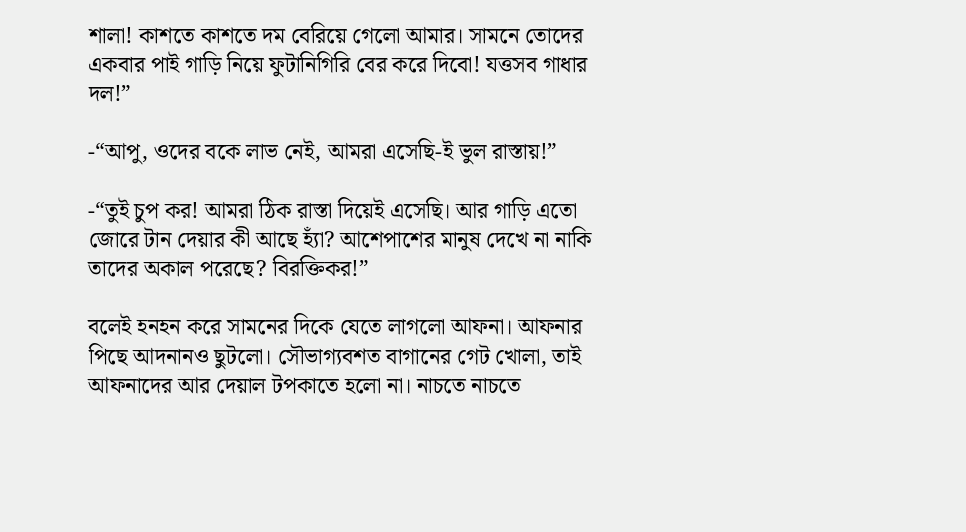শালা! কাশতে কাশতে দম বেরিয়ে গেলো আমার। সামনে তোদের একবার পাই গাড়ি নিয়ে ফুটানিগিরি বের করে দিবো! যত্তসব গাধার দল!”

-“আপু, ওদের বকে লাভ নেই, আমরা এসেছি-ই ভুল রাস্তায়!”

-“তুই চুপ কর! আমরা ঠিক রাস্তা দিয়েই এসেছি। আর গাড়ি এতো জোরে টান দেয়ার কী আছে হ্যাঁ? আশেপাশের মানুষ দেখে না নাকি তাদের অকাল পরেছে? বিরক্তিকর!”

বলেই হনহন করে সামনের দিকে যেতে লাগলো আফনা। আফনার পিছে আদনানও ছুটলো। সৌভাগ্যবশত বাগানের গেট খোলা, তাই আফনাদের আর দেয়াল টপকাতে হলো না। নাচতে নাচতে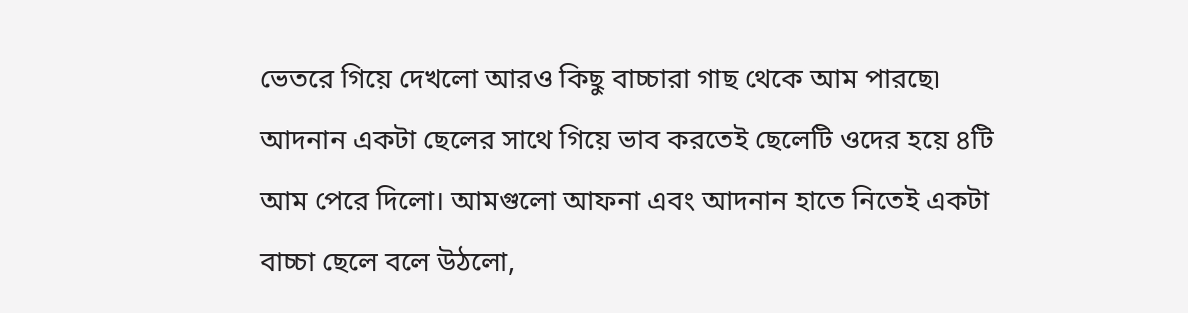ভেতরে গিয়ে দেখলো আরও কিছু বাচ্চারা গাছ থেকে আম পারছে৷ আদনান একটা ছেলের সাথে গিয়ে ভাব করতেই ছেলেটি ওদের হয়ে ৪টি আম পেরে দিলো। আমগুলো আফনা এবং আদনান হাতে নিতেই একটা বাচ্চা ছেলে বলে উঠলো,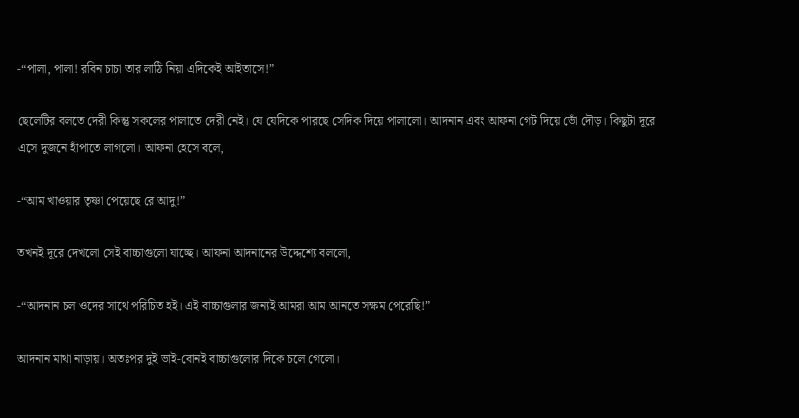-“পালা, পালা! রবিন চাচা তার লাঠি নিয়া এদিকেই আইতাসে!”

ছেলেটির বলতে দেরী কিন্তু সকলের পালাতে দেরী নেই। যে যেদিকে পারছে সেদিক দিয়ে পালালো। আদনান এবং আফনা গেট দিয়ে ভোঁ দৌড়। কিছুটা দূরে এসে দুজনে হাঁপাতে লাগলো। আফনা হেসে বলে,

-“আম খাওয়ার তৃষ্ণা পেয়েছে রে আদু!”

তখনই দূরে দেখলো সেই বাচ্চাগুলো যাচ্ছে। আফনা আদনানের উদ্দেশ্যে বললো,

-“আদনান চল ওদের সাথে পরিচিত হই। এই বাচ্চাগুলার জন্যই আমরা আম আনতে সক্ষম পেরেছি!”

আদনান মাথা নাড়ায়। অতঃপর দুই ভাই-বোনই বাচ্চাগুলোর দিকে চলে গেলো।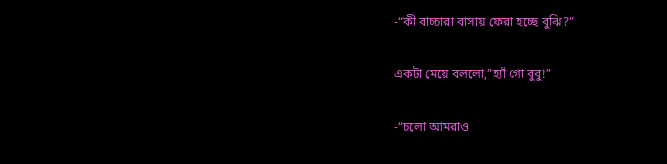-“কী বাচ্চারা বাসায় ফেরা হচ্ছে বুঝি?”

একটা মেয়ে বললো,”হ্যাঁ গো বুবু!”

-“চলো আমরাও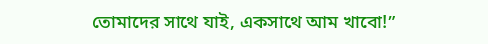তোমাদের সাথে যাই, একসাথে আম খাবো!”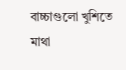বাচ্চাগুলো খুশিতে মাথা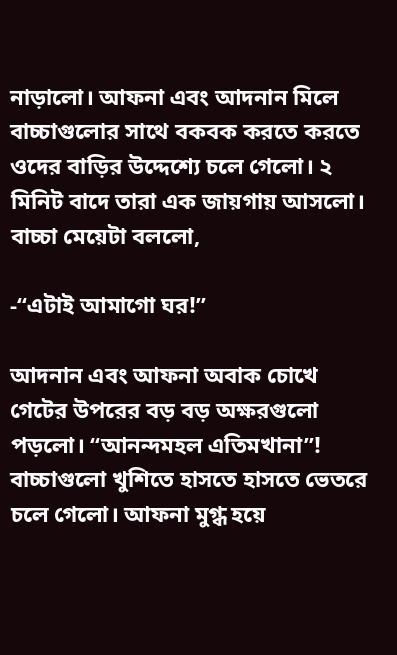নাড়ালো। আফনা এবং আদনান মিলে বাচ্চাগুলোর সাথে বকবক করতে করতে ওদের বাড়ির উদ্দেশ্যে চলে গেলো। ২ মিনিট বাদে তারা এক জায়গায় আসলো। বাচ্চা মেয়েটা বললো,

-“এটাই আমাগো ঘর!”

আদনান এবং আফনা অবাক চোখে গেটের উপরের বড় বড় অক্ষরগুলো পড়লো। “আনন্দমহল এতিমখানা”! বাচ্চাগুলো খুশিতে হাসতে হাসতে ভেতরে চলে গেলো। আফনা মুগ্ধ হয়ে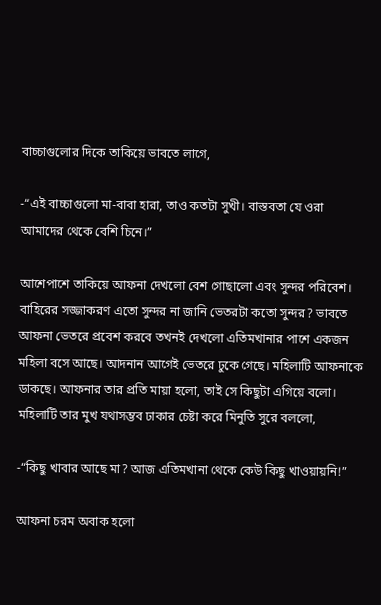বাচ্চাগুলোর দিকে তাকিয়ে ভাবতে লাগে,

-“এই বাচ্চাগুলো মা-বাবা হারা, তাও কতটা সুখী। বাস্তবতা যে ওরা আমাদের থেকে বেশি চিনে।”

আশেপাশে তাকিয়ে আফনা দেখলো বেশ গোছালো এবং সুন্দর পরিবেশ। বাহিরের সজ্জাকরণ এতো সুন্দর না জানি ভেতরটা কতো সুন্দর? ভাবতে আফনা ভেতরে প্রবেশ করবে তখনই দেখলো এতিমখানার পাশে একজন মহিলা বসে আছে। আদনান আগেই ভেতরে ঢুকে গেছে। মহিলাটি আফনাকে ডাকছে। আফনার তার প্রতি মায়া হলো, তাই সে কিছুটা এগিয়ে বলো। মহিলাটি তার মুখ যথাসম্ভব ঢাকার চেষ্টা করে মিনুতি সুরে বললো,

-“কিছু খাবার আছে মা? আজ এতিমখানা থেকে কেউ কিছু খাওয়ায়নি!”

আফনা চরম অবাক হলো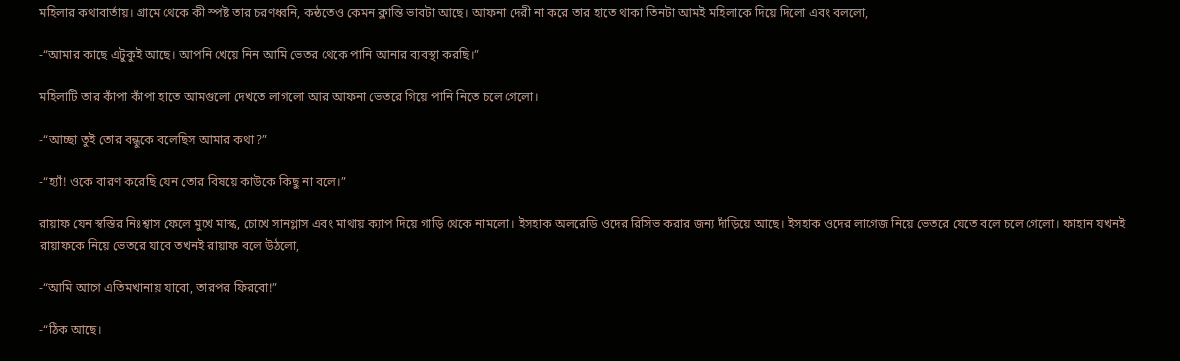মহিলার কথাবার্তায়। গ্রামে থেকে কী স্পষ্ট তার চরণধ্বনি, কন্ঠতেও কেমন ক্লান্তি ভাবটা আছে। আফনা দেরী না করে তার হাতে থাকা তিনটা আমই মহিলাকে দিয়ে দিলো এবং বললো,

-“আমার কাছে এটুকুই আছে। আপনি খেয়ে নিন আমি ভেতর থেকে পানি আনার ব্যবস্থা করছি।”

মহিলাটি তার কাঁপা কাঁপা হাতে আমগুলো দেখতে লাগলো আর আফনা ভেতরে গিয়ে পানি নিতে চলে গেলো।

-“আচ্ছা তুই তোর বন্ধুকে বলেছিস আমার কথা?”

-“হ্যাঁ! ওকে বারণ করেছি যেন তোর বিষয়ে কাউকে কিছু না বলে।”

রায়াফ যেন স্বস্তির নিঃশ্বাস ফেলে মুখে মাস্ক, চোখে সানগ্লাস এবং মাথায় ক্যাপ দিয়ে গাড়ি থেকে নামলো। ইসহাক অলরেডি ওদের রিসিভ করার জন্য দাঁড়িয়ে আছে। ইসহাক ওদের লাগেজ নিয়ে ভেতরে যেতে বলে চলে গেলো। ফাহান যখনই রায়াফকে নিয়ে ভেতরে যাবে তখনই রায়াফ বলে উঠলো,

-“আমি আগে এতিমখানায় যাবো, তারপর ফিরবো!”

-“ঠিক আছে।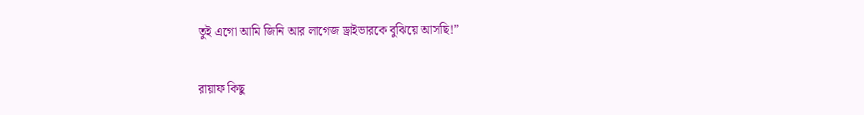তুই এগো আমি জিনি আর লাগেজ ড্রাইভারকে বুঝিয়ে আসছি!”

রায়াফ কিছু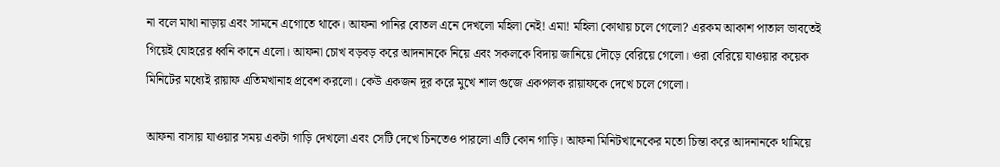না বলে মাথা নাড়ায় এবং সামনে এগোতে থাকে। আফনা পানির বোতল এনে দেখলো মহিলা নেই! এমা! মহিলা কোথায় চলে গেলো? এরকম আকাশ পাতাল ভাবতেই গিয়েই যোহরের ধ্বনি কানে এলো। আফনা চোখ বড়বড় করে আদনানকে নিয়ে এবং সকলকে বিদায় জানিয়ে দৌড়ে বেরিয়ে গেলো। ওরা বেরিয়ে যাওয়ার কয়েক মিনিটের মধ্যেই রায়াফ এতিমখানাহ প্রবেশ করলো। কেউ একজন দূর করে মুখে শাল গুজে একপলক রায়াফকে দেখে চলে গেলো।

আফনা বাসায় যাওয়ার সময় একটা গাড়ি দেখলো এবং সেটি দেখে চিনতেও পারলো এটি কোন গাড়ি। আফনা মিনিটখানেকের মতো চিন্তা করে আদনানকে থামিয়ে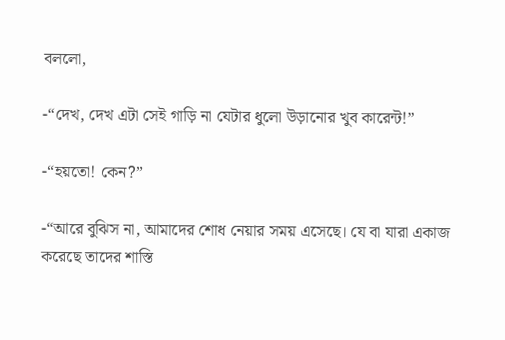বললো,

-“দেখ, দেখ এটা সেই গাড়ি না যেটার ধুলো উড়ানোর খুব কারেন্ট!”

-“হয়তো! কেন?”

-“আরে বুঝিস না, আমাদের শোধ নেয়ার সময় এসেছে। যে বা যারা একাজ করেছে তাদের শাস্তি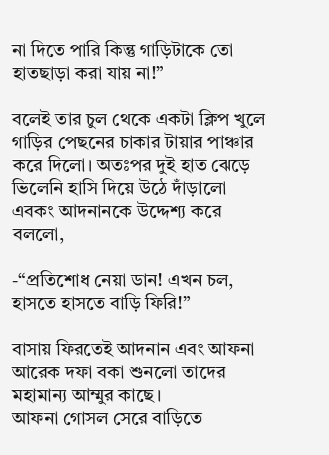না দিতে পারি কিন্তু গাড়িটাকে তো হাতছাড়া করা যায় না!”

বলেই তার চুল থেকে একটা ক্লিপ খুলে গাড়ির পেছনের চাকার টায়ার পাঞ্চার করে দিলো। অতঃপর দুই হাত ঝেড়ে ভিলেনি হাসি দিয়ে উঠে দাঁড়ালো এবকং আদনানকে উদ্দেশ্য করে বললো,

-“প্রতিশোধ নেয়া ডান! এখন চল, হাসতে হাসতে বাড়ি ফিরি!”

বাসায় ফিরতেই আদনান এবং আফনা আরেক দফা বকা শুনলো তাদের মহামান্য আম্মুর কাছে।
আফনা গোসল সেরে বাড়িতে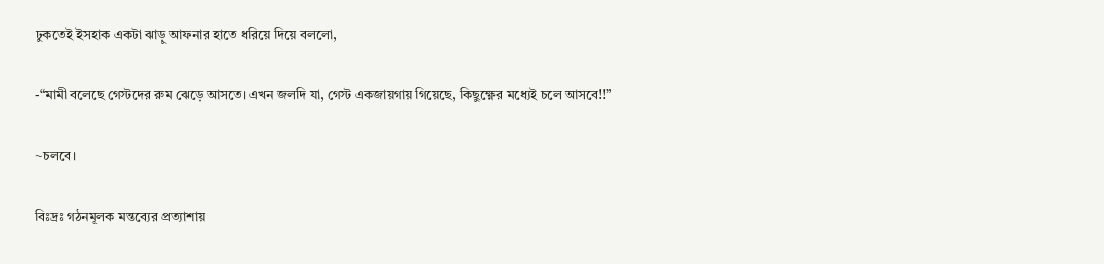ঢুকতেই ইসহাক একটা ঝাড়ু আফনার হাতে ধরিয়ে দিয়ে বললো,

-“মামী বলেছে গেস্টদের রুম ঝেড়ে আসতে। এখন জলদি যা, গেস্ট একজায়গায় গিয়েছে, কিছুক্ষ্ণের মধ্যেই চলে আসবে!!”

~চলবে।

বিঃদ্রঃ গঠনমূলক মন্তব্যের প্রত্যাশায়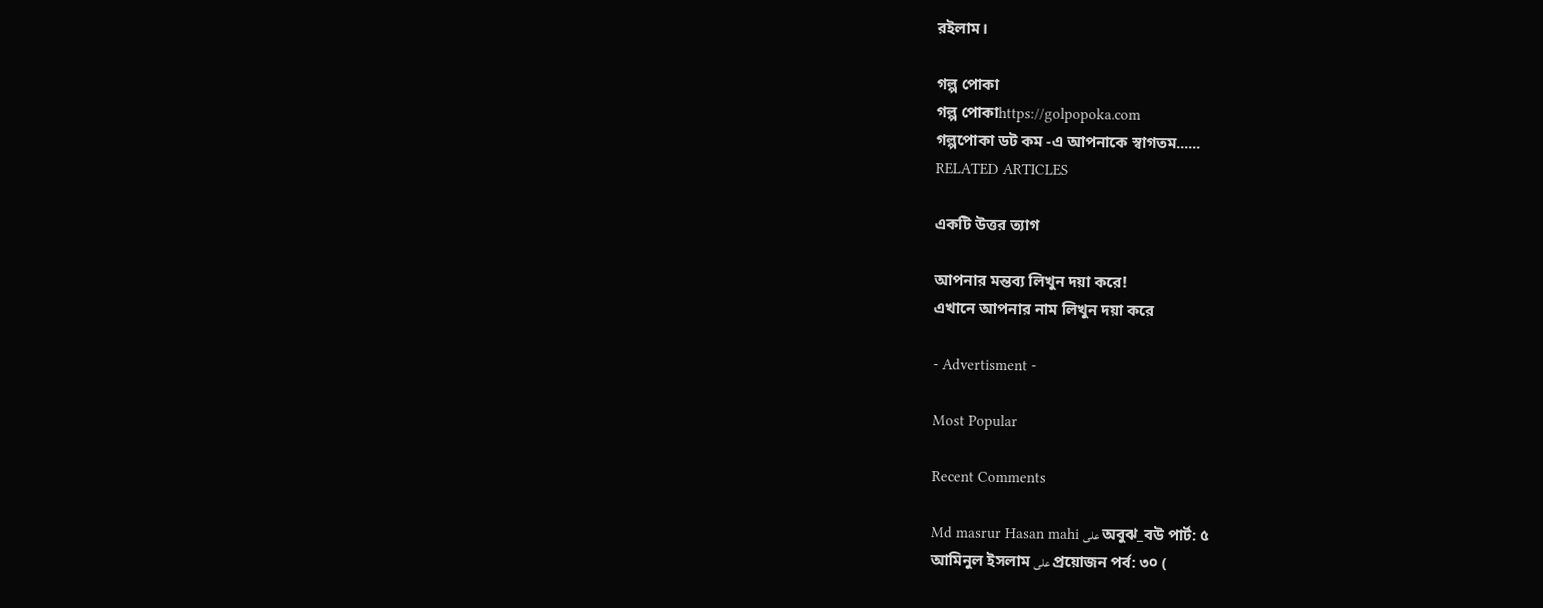রইলাম।

গল্প পোকা
গল্প পোকাhttps://golpopoka.com
গল্পপোকা ডট কম -এ আপনাকে স্বাগতম......
RELATED ARTICLES

একটি উত্তর ত্যাগ

আপনার মন্তব্য লিখুন দয়া করে!
এখানে আপনার নাম লিখুন দয়া করে

- Advertisment -

Most Popular

Recent Comments

Md masrur Hasan mahi على অবুঝ_বউ পার্ট: ৫
আমিনুল ইসলাম على প্রয়োজন পর্ব: ৩০ (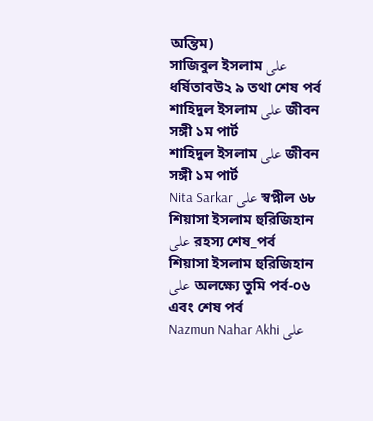অন্তিম)
সাজিবুল ইসলাম على ধর্ষিতাবউ২ ৯ তথা শেষ পর্ব
শাহিদুল ইসলাম على জীবন সঙ্গী ১ম পার্ট
শাহিদুল ইসলাম على জীবন সঙ্গী ১ম পার্ট
Nita Sarkar على স্বপ্নীল ৬৮
শিয়াসা ইসলাম হুরিজিহান على রহস্য শেষ_পর্ব
শিয়াসা ইসলাম হুরিজিহান على অলক্ষ্যে তুমি পর্ব-০৬ এবং শেষ পর্ব
Nazmun Nahar Akhi على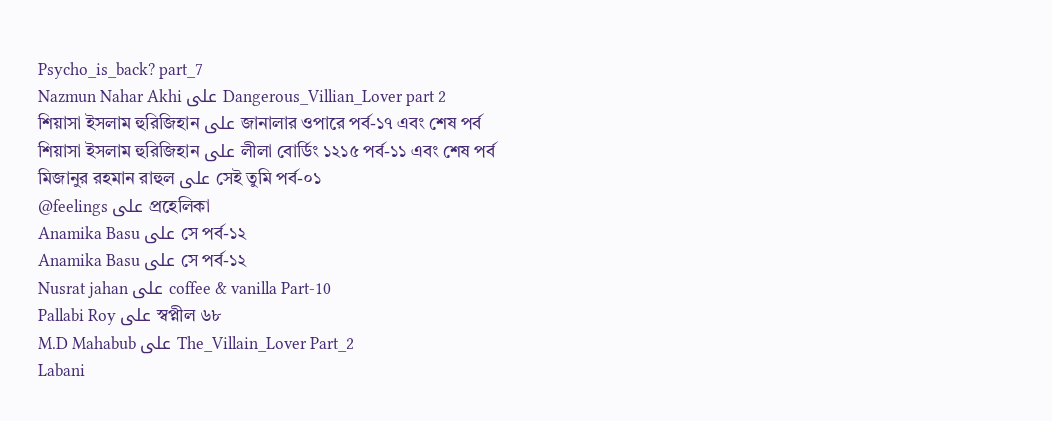Psycho_is_back? part_7
Nazmun Nahar Akhi على Dangerous_Villian_Lover part 2
শিয়াসা ইসলাম হুরিজিহান على জানালার ওপারে পর্ব-১৭ এবং শেষ পর্ব
শিয়াসা ইসলাম হুরিজিহান على লীলা বোর্ডিং ১২১৫ পর্ব-১১ এবং শেষ পর্ব
মিজানুর রহমান রাহুল على সেই তুমি পর্ব-০১
@feelings على প্রহেলিকা
Anamika Basu على সে পর্ব-১২
Anamika Basu على সে পর্ব-১২
Nusrat jahan على coffee & vanilla Part-10
Pallabi Roy على স্বপ্নীল ৬৮
M.D Mahabub على The_Villain_Lover Part_2
Labani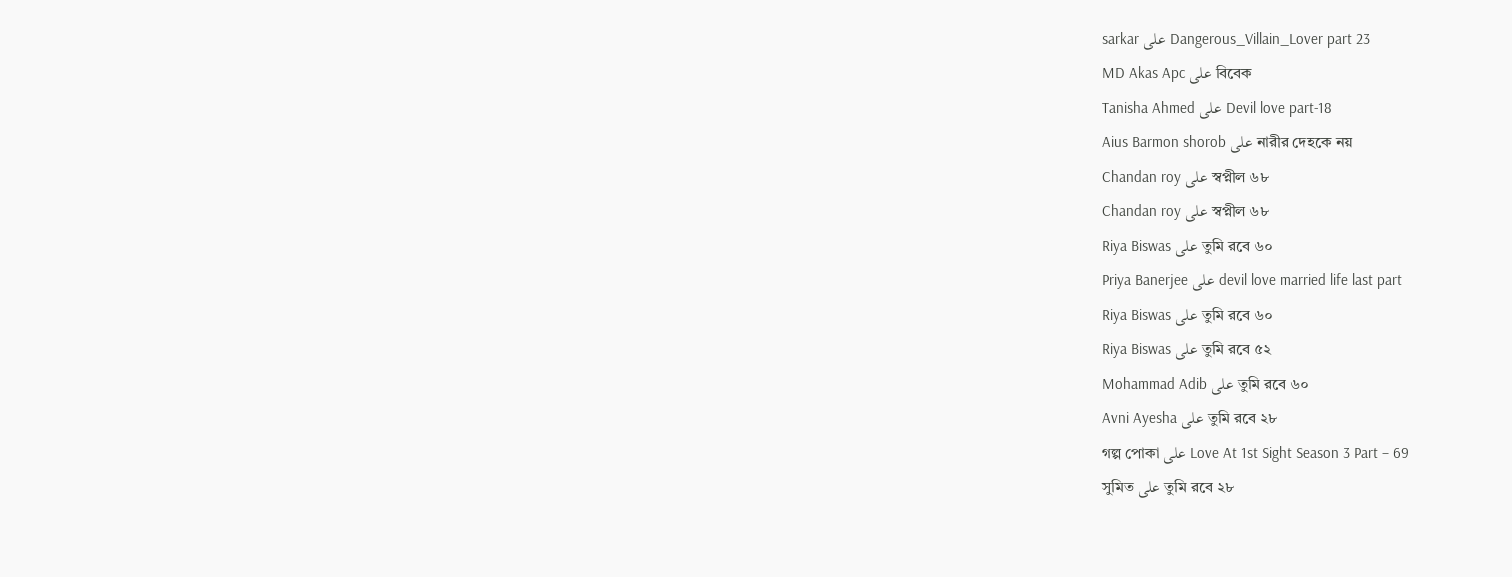sarkar على Dangerous_Villain_Lover part 23
MD Akas Apc على বিবেক
Tanisha Ahmed على Devil love part-18
Aius Barmon shorob على নারীর দেহকে নয়
Chandan roy على স্বপ্নীল ৬৮
Chandan roy على স্বপ্নীল ৬৮
Riya Biswas على তুমি রবে ৬০
Priya Banerjee على devil love married life last part
Riya Biswas على তুমি রবে ৬০
Riya Biswas على তুমি রবে ৫২
Mohammad Adib على তুমি রবে ৬০
Avni Ayesha على তুমি রবে ২৮
গল্প পোকা على Love At 1st Sight Season 3 Part – 69
সুমিত على তুমি রবে ২৮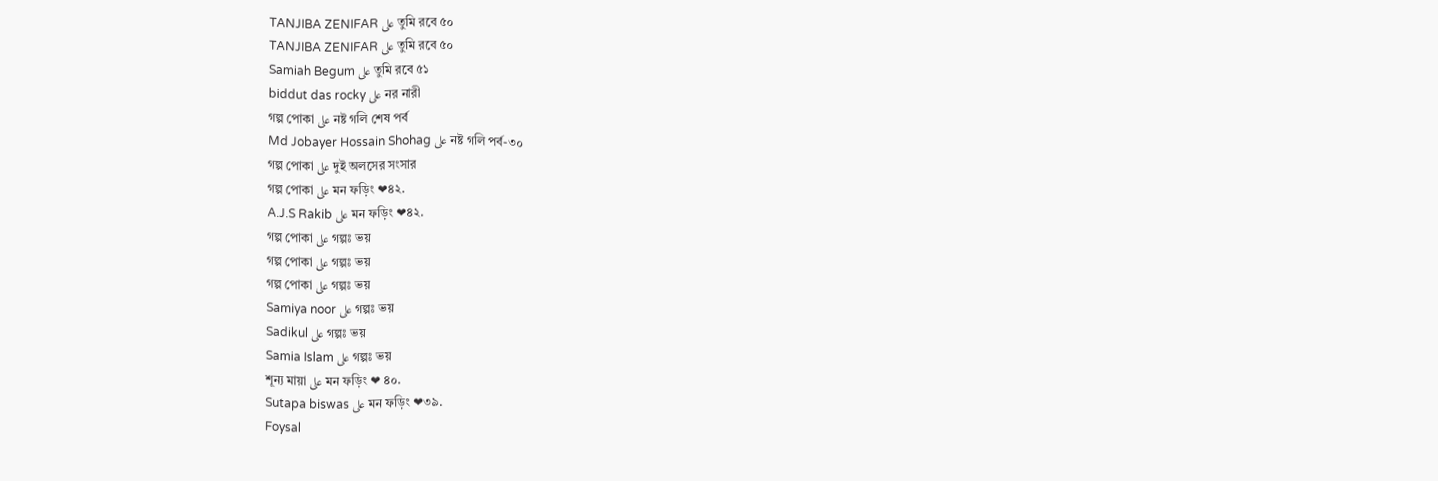TANJIBA ZENIFAR على তুমি রবে ৫০
TANJIBA ZENIFAR على তুমি রবে ৫০
Samiah Begum على তুমি রবে ৫১
biddut das rocky على নর নারী
গল্প পোকা على নষ্ট গলি শেষ পর্ব
Md Jobayer Hossain Shohag على নষ্ট গলি পর্ব-৩০
গল্প পোকা على দুই অলসের সংসার
গল্প পোকা على মন ফড়িং ❤৪২.
A.J.S Rakib على মন ফড়িং ❤৪২.
গল্প পোকা على গল্পঃ ভয়
গল্প পোকা على গল্পঃ ভয়
গল্প পোকা على গল্পঃ ভয়
Samiya noor على গল্পঃ ভয়
Sadikul على গল্পঃ ভয়
Samia Islam على গল্পঃ ভয়
শূন্য মায়া على মন ফড়িং ❤ ৪০.
Sutapa biswas على মন ফড়িং ❤৩৯.
Foysal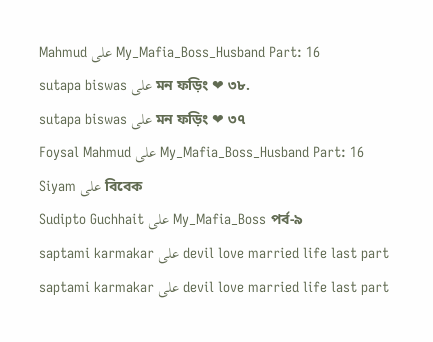Mahmud على My_Mafia_Boss_Husband Part: 16
sutapa biswas على মন ফড়িং ❤ ৩৮.
sutapa biswas على মন ফড়িং ❤ ৩৭
Foysal Mahmud على My_Mafia_Boss_Husband Part: 16
Siyam على বিবেক
Sudipto Guchhait على My_Mafia_Boss পর্ব-৯
saptami karmakar على devil love married life last part
saptami karmakar على devil love married life last part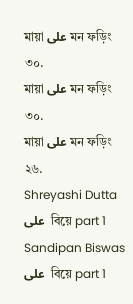মায়া على মন ফড়িং ৩০.
মায়া على মন ফড়িং ৩০.
মায়া على মন ফড়িং ২৬.
Shreyashi Dutta على  বিয়ে part 1
Sandipan Biswas على  বিয়ে part 1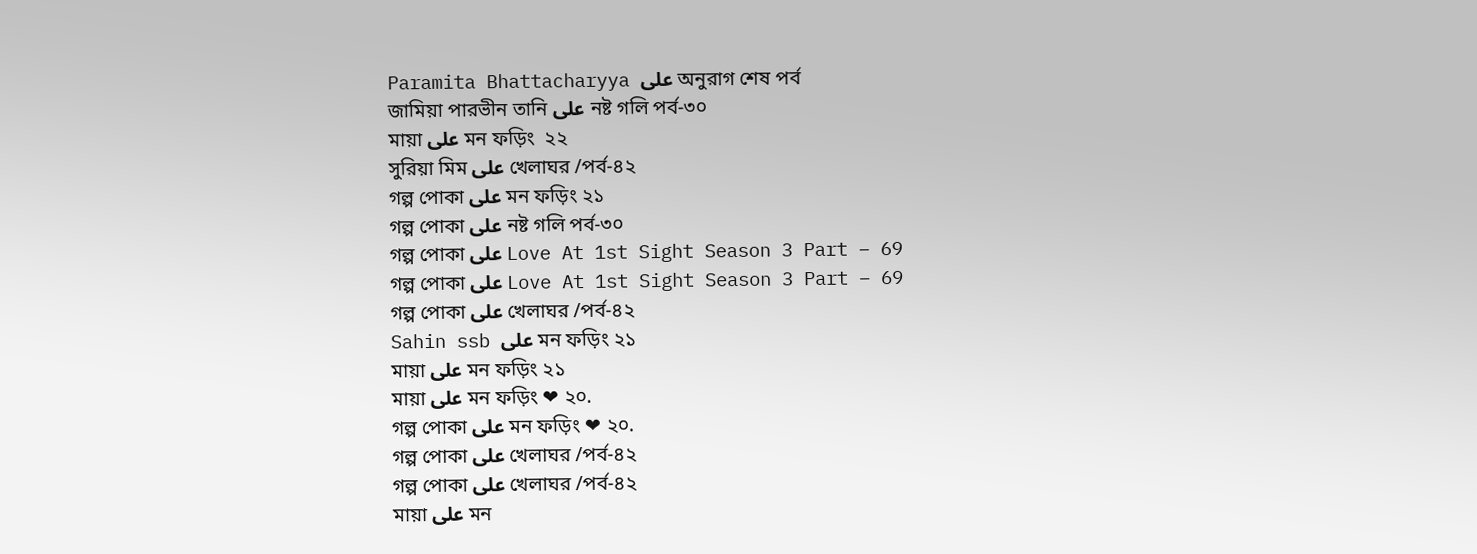Paramita Bhattacharyya على অনুরাগ শেষ পর্ব
জামিয়া পারভীন তানি على নষ্ট গলি পর্ব-৩০
মায়া على মন ফড়িং  ২২
সুরিয়া মিম على খেলাঘর /পর্ব-৪২
গল্প পোকা على মন ফড়িং ২১
গল্প পোকা على নষ্ট গলি পর্ব-৩০
গল্প পোকা على Love At 1st Sight Season 3 Part – 69
গল্প পোকা على Love At 1st Sight Season 3 Part – 69
গল্প পোকা على খেলাঘর /পর্ব-৪২
Sahin ssb على মন ফড়িং ২১
মায়া على মন ফড়িং ২১
মায়া على মন ফড়িং ❤ ২০.
গল্প পোকা على মন ফড়িং ❤ ২০.
গল্প পোকা على খেলাঘর /পর্ব-৪২
গল্প পোকা على খেলাঘর /পর্ব-৪২
মায়া على মন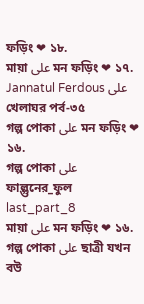ফড়িং ❤ ১৮.
মায়া على মন ফড়িং ❤ ১৭.
Jannatul Ferdous على খেলাঘর পর্ব-৩৫
গল্প পোকা على মন ফড়িং ❤ ১৬.
গল্প পোকা على ফাল্গুনের_ফুল last_part_8
মায়া على মন ফড়িং ❤ ১৬.
গল্প পোকা على ছাত্রী যখন বউ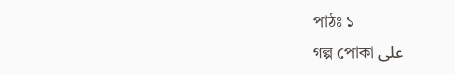পাঠঃ ১
গল্প পোকা على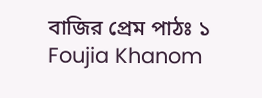বাজির প্রেম পাঠঃ ১
Foujia Khanom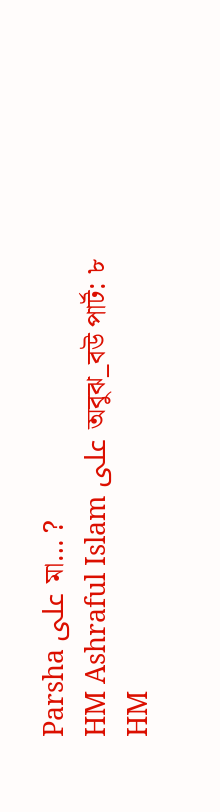Parsha على মা… ?
HM Ashraful Islam على অবুঝ_বউ পার্ট: ৮
HM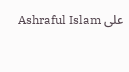Ashraful Islam على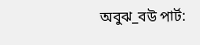অবুঝ_বউ পার্ট: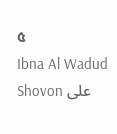৫
Ibna Al Wadud Shovon على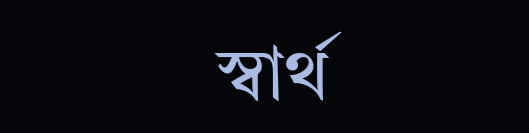স্বার্থ